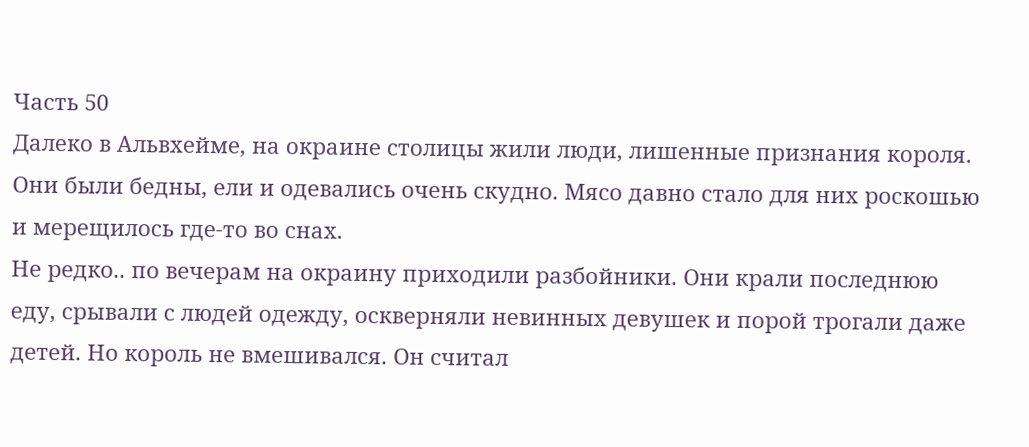Часть 50
Далеко в Альвхейме, на окраине столицы жили люди, лишенные признания короля. Они были бедны, ели и одевались очень скудно. Мясо давно стало для них роскошью и мерещилось где-то во снах.
Не редко.. по вечерам на окраину приходили разбойники. Они крали последнюю еду, срывали с людей одежду, оскверняли невинных девушек и порой трогали даже детей. Но король не вмешивался. Он считал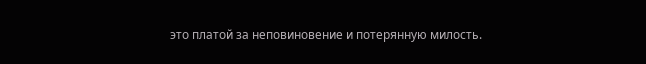это платой за неповиновение и потерянную милость.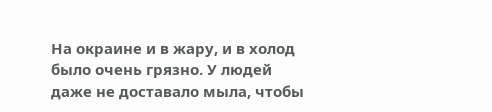На окраине и в жару, и в холод было очень грязно. У людей даже не доставало мыла, чтобы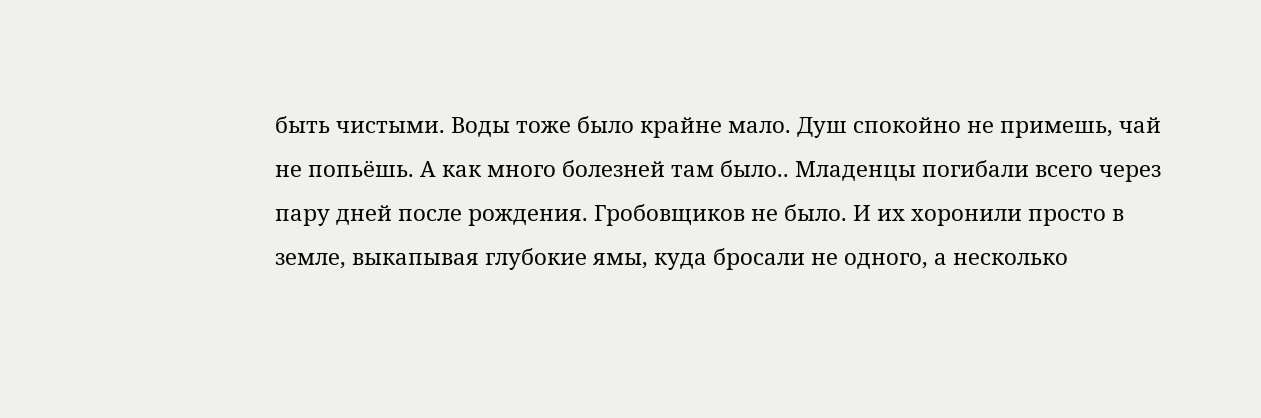быть чистыми. Воды тоже было крайне мало. Душ спокойно не примешь, чай не попьёшь. А как много болезней там было.. Младенцы погибали всего через пару дней после рождения. Гробовщиков не было. И их хоронили просто в земле, выкапывая глубокие ямы, куда бросали не одного, а несколько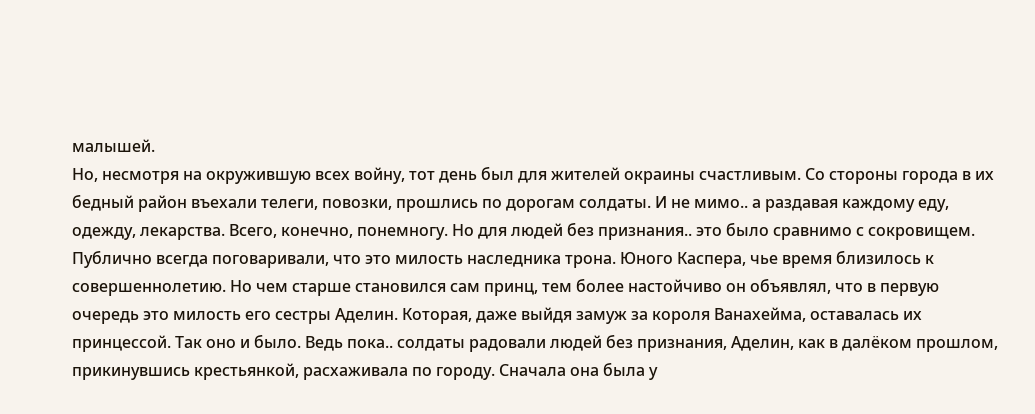малышей.
Но, несмотря на окружившую всех войну, тот день был для жителей окраины счастливым. Со стороны города в их бедный район въехали телеги, повозки, прошлись по дорогам солдаты. И не мимо.. а раздавая каждому еду, одежду, лекарства. Всего, конечно, понемногу. Но для людей без признания.. это было сравнимо с сокровищем. Публично всегда поговаривали, что это милость наследника трона. Юного Каспера, чье время близилось к совершеннолетию. Но чем старше становился сам принц, тем более настойчиво он объявлял, что в первую очередь это милость его сестры Аделин. Которая, даже выйдя замуж за короля Ванахейма, оставалась их принцессой. Так оно и было. Ведь пока.. солдаты радовали людей без признания, Аделин, как в далёком прошлом, прикинувшись крестьянкой, расхаживала по городу. Сначала она была у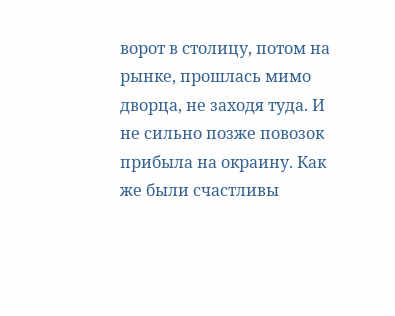ворот в столицу, потом на рынке, прошлась мимо дворца, не заходя туда. И не сильно позже повозок прибыла на окраину. Как же были счастливы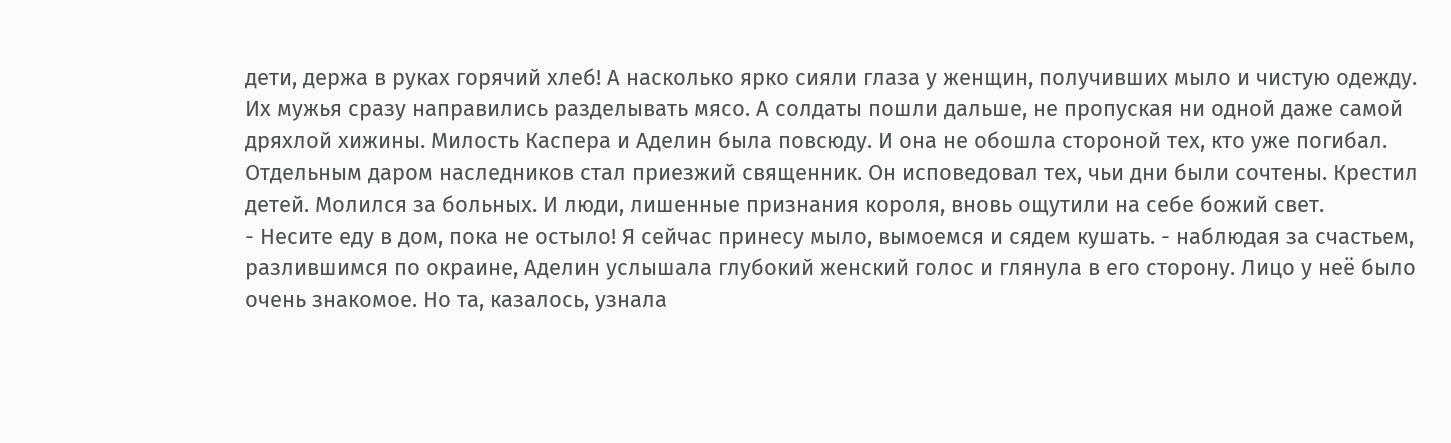дети, держа в руках горячий хлеб! А насколько ярко сияли глаза у женщин, получивших мыло и чистую одежду. Их мужья сразу направились разделывать мясо. А солдаты пошли дальше, не пропуская ни одной даже самой дряхлой хижины. Милость Каспера и Аделин была повсюду. И она не обошла стороной тех, кто уже погибал. Отдельным даром наследников стал приезжий священник. Он исповедовал тех, чьи дни были сочтены. Крестил детей. Молился за больных. И люди, лишенные признания короля, вновь ощутили на себе божий свет.
- Несите еду в дом, пока не остыло! Я сейчас принесу мыло, вымоемся и сядем кушать. - наблюдая за счастьем, разлившимся по окраине, Аделин услышала глубокий женский голос и глянула в его сторону. Лицо у неё было очень знакомое. Но та, казалось, узнала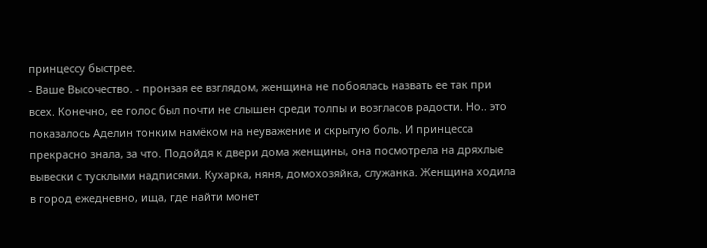принцессу быстрее.
- Ваше Высочество. - пронзая ее взглядом, женщина не побоялась назвать ее так при всех. Конечно, ее голос был почти не слышен среди толпы и возгласов радости. Но.. это показалось Аделин тонким намёком на неуважение и скрытую боль. И принцесса прекрасно знала, за что. Подойдя к двери дома женщины, она посмотрела на дряхлые вывески с тусклыми надписями. Кухарка, няня, домохозяйка, служанка. Женщина ходила в город ежедневно, ища, где найти монет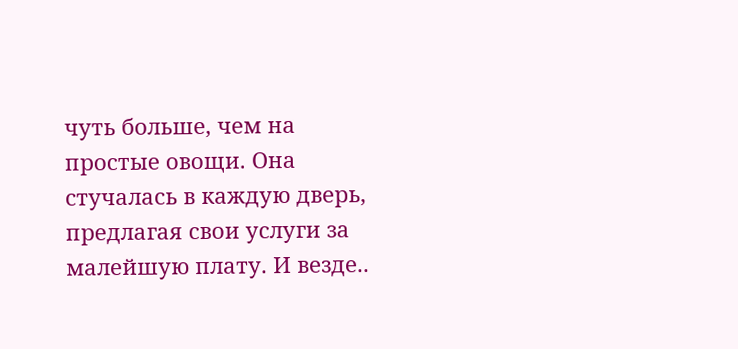чуть больше, чем на простые овощи. Она стучалась в каждую дверь, предлагая свои услуги за малейшую плату. И везде..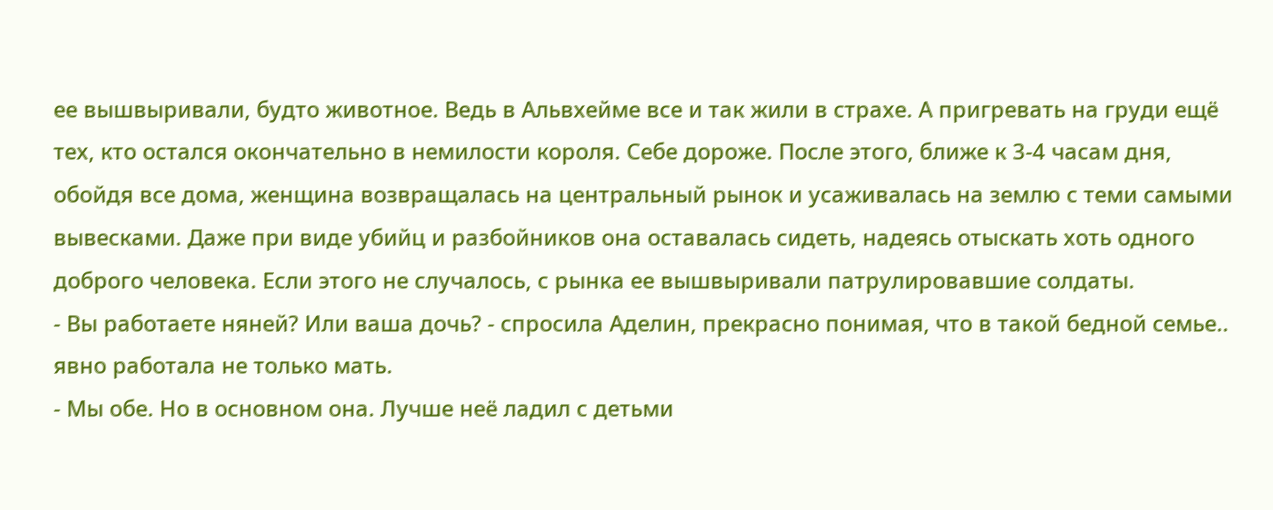ее вышвыривали, будто животное. Ведь в Альвхейме все и так жили в страхе. А пригревать на груди ещё тех, кто остался окончательно в немилости короля. Себе дороже. После этого, ближе к 3-4 часам дня, обойдя все дома, женщина возвращалась на центральный рынок и усаживалась на землю с теми самыми вывесками. Даже при виде убийц и разбойников она оставалась сидеть, надеясь отыскать хоть одного доброго человека. Если этого не случалось, с рынка ее вышвыривали патрулировавшие солдаты.
- Вы работаете няней? Или ваша дочь? - спросила Аделин, прекрасно понимая, что в такой бедной семье.. явно работала не только мать.
- Мы обе. Но в основном она. Лучше неё ладил с детьми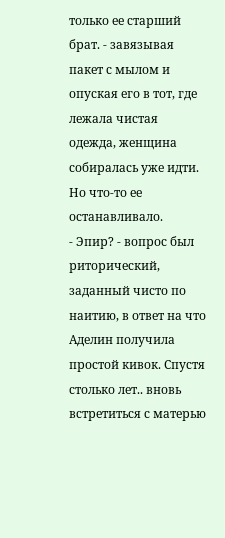только ее старший брат. - завязывая пакет с мылом и опуская его в тот, где лежала чистая одежда, женщина собиралась уже идти. Но что-то ее останавливало.
- Эпир? - вопрос был риторический, заданный чисто по наитию, в ответ на что Аделин получила простой кивок. Спустя столько лет.. вновь встретиться с матерью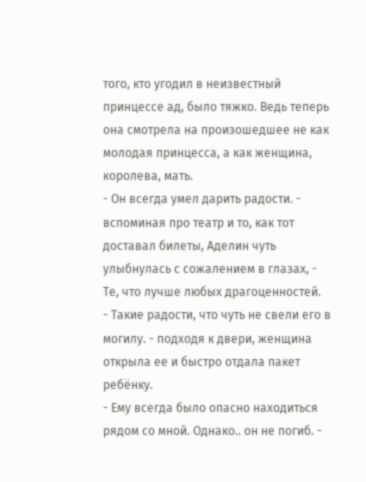того, кто угодил в неизвестный принцессе ад, было тяжко. Ведь теперь она смотрела на произошедшее не как молодая принцесса, а как женщина, королева, мать.
- Он всегда умел дарить радости. - вспоминая про театр и то, как тот доставал билеты, Аделин чуть улыбнулась с сожалением в глазах, - Те, что лучше любых драгоценностей.
- Такие радости, что чуть не свели его в могилу. - подходя к двери, женщина открыла ее и быстро отдала пакет ребёнку.
- Ему всегда было опасно находиться рядом со мной. Однако.. он не погиб. -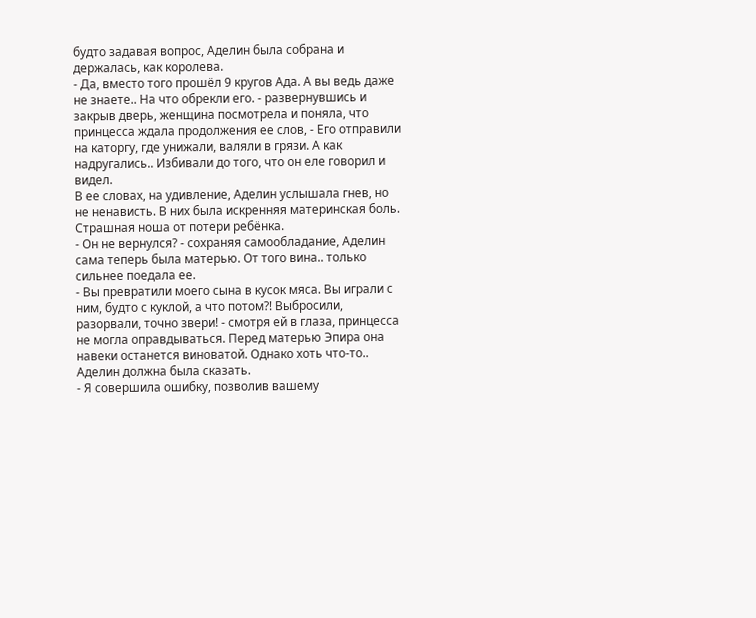будто задавая вопрос, Аделин была собрана и держалась, как королева.
- Да, вместо того прошёл 9 кругов Ада. А вы ведь даже не знаете.. На что обрекли его. - развернувшись и закрыв дверь, женщина посмотрела и поняла, что принцесса ждала продолжения ее слов, - Его отправили на каторгу, где унижали, валяли в грязи. А как надругались.. Избивали до того, что он еле говорил и видел.
В ее словах, на удивление, Аделин услышала гнев, но не ненависть. В них была искренняя материнская боль. Страшная ноша от потери ребёнка.
- Он не вернулся? - сохраняя самообладание, Аделин сама теперь была матерью. От того вина.. только сильнее поедала ее.
- Вы превратили моего сына в кусок мяса. Вы играли с ним, будто с куклой, а что потом?! Выбросили, разорвали, точно звери! - смотря ей в глаза, принцесса не могла оправдываться. Перед матерью Эпира она навеки останется виноватой. Однако хоть что-то.. Аделин должна была сказать.
- Я совершила ошибку, позволив вашему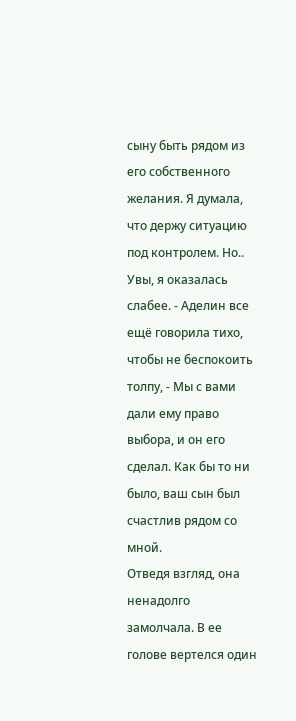сыну быть рядом из его собственного желания. Я думала, что держу ситуацию под контролем. Но.. Увы, я оказалась слабее. - Аделин все ещё говорила тихо, чтобы не беспокоить толпу, - Мы с вами дали ему право выбора, и он его сделал. Как бы то ни было, ваш сын был счастлив рядом со мной.
Отведя взгляд, она ненадолго замолчала. В ее голове вертелся один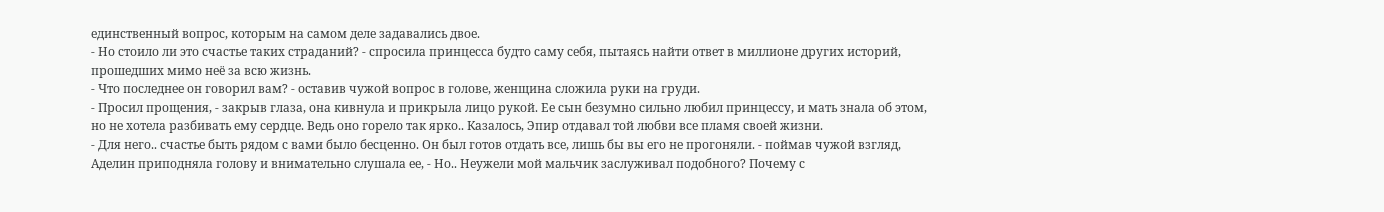единственный вопрос, которым на самом деле задавались двое.
- Но стоило ли это счастье таких страданий? - спросила принцесса будто саму себя, пытаясь найти ответ в миллионе других историй, прошедших мимо неё за всю жизнь.
- Что последнее он говорил вам? - оставив чужой вопрос в голове, женщина сложила руки на груди.
- Просил прощения, - закрыв глаза, она кивнула и прикрыла лицо рукой. Ее сын безумно сильно любил принцессу, и мать знала об этом, но не хотела разбивать ему сердце. Ведь оно горело так ярко.. Казалось, Эпир отдавал той любви все пламя своей жизни.
- Для него.. счастье быть рядом с вами было бесценно. Он был готов отдать все, лишь бы вы его не прогоняли. - поймав чужой взгляд, Аделин приподняла голову и внимательно слушала ее, - Но.. Неужели мой мальчик заслуживал подобного? Почему с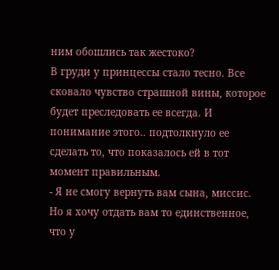ним обошлись так жестоко?
В груди у принцессы стало тесно. Все сковало чувство страшной вины, которое будет преследовать ее всегда. И понимание этого.. подтолкнуло ее сделать то, что показалось ей в тот момент правильным.
- Я не смогу вернуть вам сына, миссис. Но я хочу отдать вам то единственное, что у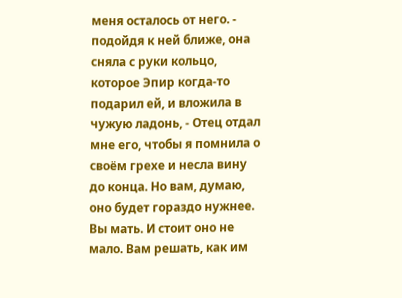меня осталось от него. - подойдя к ней ближе, она сняла с руки кольцо, которое Эпир когда-то подарил ей, и вложила в чужую ладонь, - Отец отдал мне его, чтобы я помнила о своём грехе и несла вину до конца. Но вам, думаю, оно будет гораздо нужнее. Вы мать. И стоит оно не мало. Вам решать, как им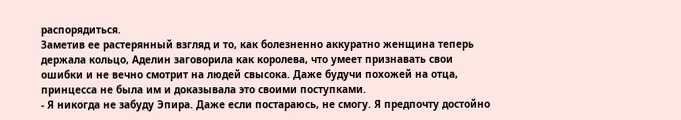распорядиться.
Заметив ее растерянный взгляд и то, как болезненно аккуратно женщина теперь держала кольцо, Аделин заговорила как королева, что умеет признавать свои ошибки и не вечно смотрит на людей свысока. Даже будучи похожей на отца, принцесса не была им и доказывала это своими поступками.
- Я никогда не забуду Эпира. Даже если постараюсь, не смогу. Я предпочту достойно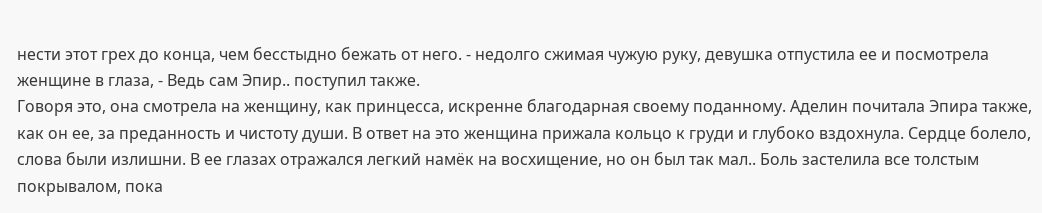нести этот грех до конца, чем бесстыдно бежать от него. - недолго сжимая чужую руку, девушка отпустила ее и посмотрела женщине в глаза, - Ведь сам Эпир.. поступил также.
Говоря это, она смотрела на женщину, как принцесса, искренне благодарная своему поданному. Аделин почитала Эпира также, как он ее, за преданность и чистоту души. В ответ на это женщина прижала кольцо к груди и глубоко вздохнула. Сердце болело, слова были излишни. В ее глазах отражался легкий намёк на восхищение, но он был так мал.. Боль застелила все толстым покрывалом, пока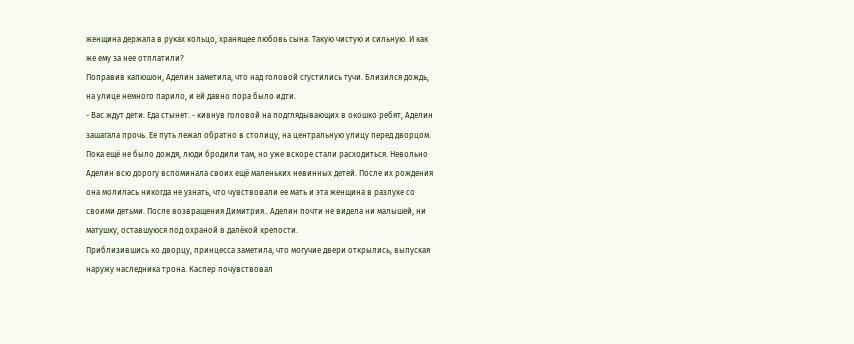женщина держала в руках кольцо, хранящее любовь сына. Такую чистую и сильную. И как же ему за нее отплатили?
Поправив капюшон, Аделин заметила, что над головой сгустились тучи. Близился дождь, на улице немного парило, и ей давно пора было идти.
- Вас ждут дети. Еда стынет. - кивнув головой на подглядывающих в окошко ребят, Аделин зашагала прочь. Ее путь лежал обратно в столицу, на центральную улицу перед дворцом. Пока ещё не было дождя, люди бродили там, но уже вскоре стали расходиться. Невольно Аделин всю дорогу вспоминала своих ещё маленьких невинных детей. После их рождения она молилась никогда не узнать, что чувствовали ее мать и эта женщина в разлуке со своими детьми. После возвращения Димитрия.. Аделин почти не видела ни малышей, ни матушку, оставшуюся под охраной в далёкой крепости.
Приблизившись ко дворцу, принцесса заметила, что могучие двери открылись, выпуская наружу наследника трона. Каспер почувствовал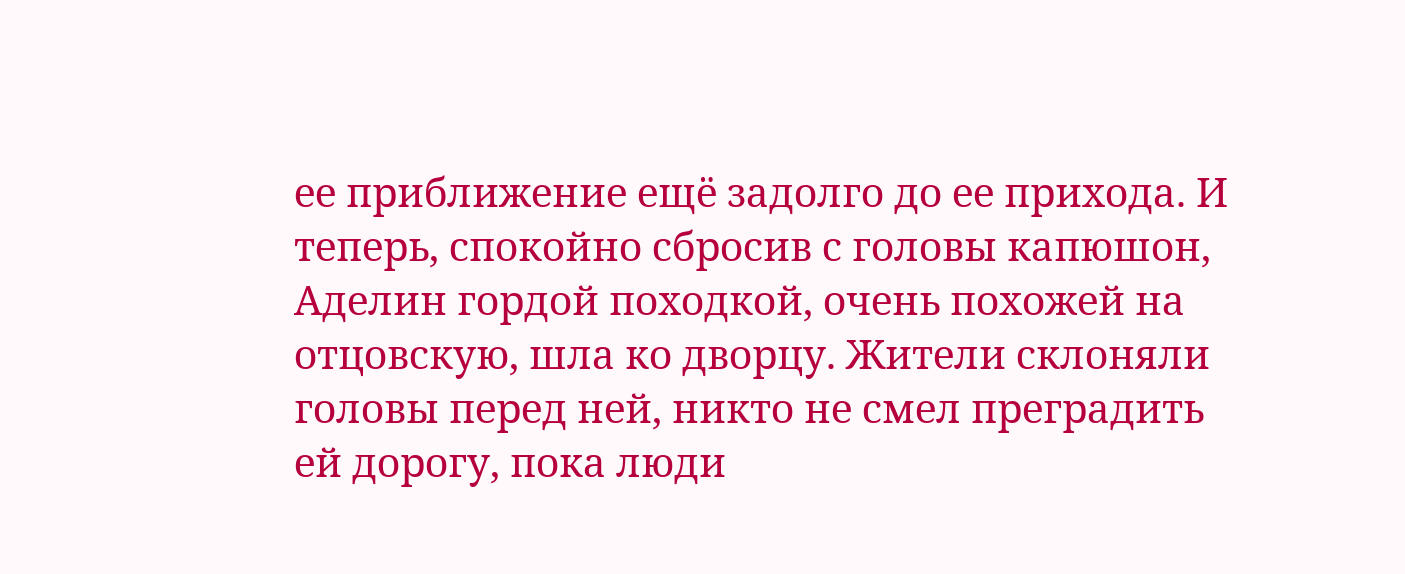ее приближение ещё задолго до ее прихода. И теперь, спокойно сбросив с головы капюшон, Аделин гордой походкой, очень похожей на отцовскую, шла ко дворцу. Жители склоняли головы перед ней, никто не смел преградить ей дорогу, пока люди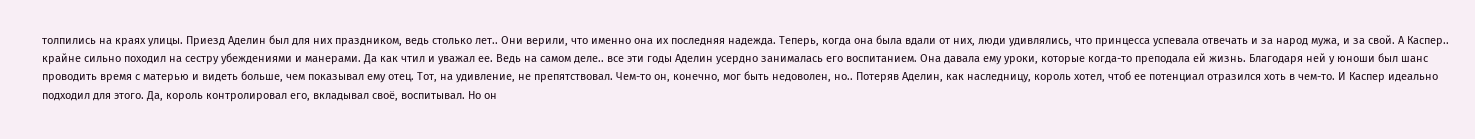толпились на краях улицы. Приезд Аделин был для них праздником, ведь столько лет.. Они верили, что именно она их последняя надежда. Теперь, когда она была вдали от них, люди удивлялись, что принцесса успевала отвечать и за народ мужа, и за свой. А Каспер.. крайне сильно походил на сестру убеждениями и манерами. Да как чтил и уважал ее. Ведь на самом деле.. все эти годы Аделин усердно занималась его воспитанием. Она давала ему уроки, которые когда-то преподала ей жизнь. Благодаря ней у юноши был шанс проводить время с матерью и видеть больше, чем показывал ему отец. Тот, на удивление, не препятствовал. Чем-то он, конечно, мог быть недоволен, но.. Потеряв Аделин, как наследницу, король хотел, чтоб ее потенциал отразился хоть в чем-то. И Каспер идеально подходил для этого. Да, король контролировал его, вкладывал своё, воспитывал. Но он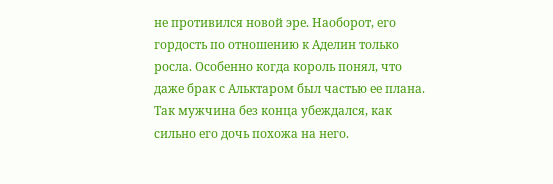не противился новой эре. Наоборот, его гордость по отношению к Аделин только росла. Особенно когда король понял, что даже брак с Альктаром был частью ее плана. Так мужчина без конца убеждался, как сильно его дочь похожа на него.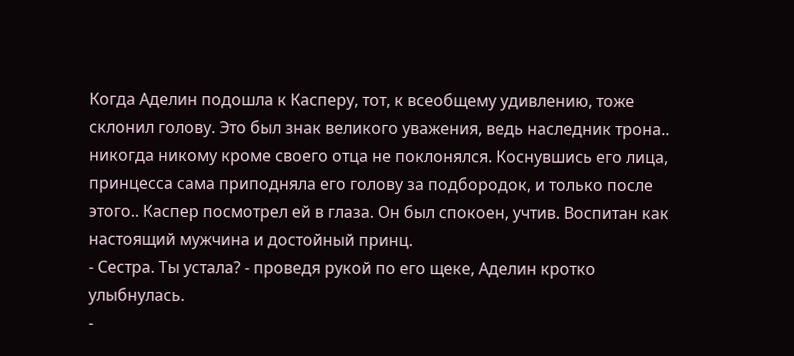Когда Аделин подошла к Касперу, тот, к всеобщему удивлению, тоже склонил голову. Это был знак великого уважения, ведь наследник трона.. никогда никому кроме своего отца не поклонялся. Коснувшись его лица, принцесса сама приподняла его голову за подбородок, и только после этого.. Каспер посмотрел ей в глаза. Он был спокоен, учтив. Воспитан как настоящий мужчина и достойный принц.
- Сестра. Ты устала? - проведя рукой по его щеке, Аделин кротко улыбнулась.
-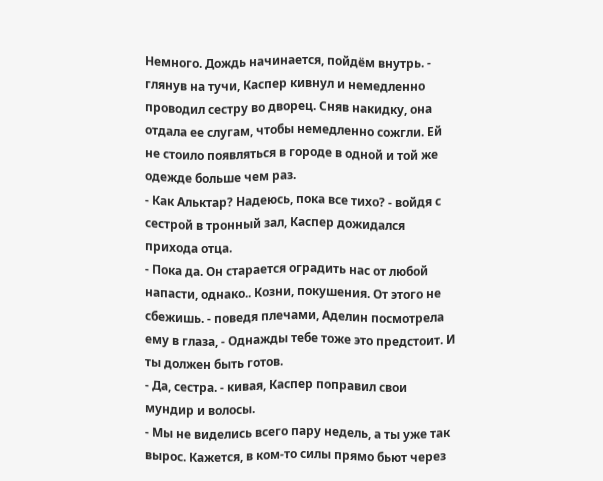Немного. Дождь начинается, пойдём внутрь. - глянув на тучи, Каспер кивнул и немедленно проводил сестру во дворец. Сняв накидку, она отдала ее слугам, чтобы немедленно сожгли. Ей не стоило появляться в городе в одной и той же одежде больше чем раз.
- Как Альктар? Надеюсь, пока все тихо? - войдя с сестрой в тронный зал, Каспер дожидался прихода отца.
- Пока да. Он старается оградить нас от любой напасти, однако.. Козни, покушения. От этого не сбежишь. - поведя плечами, Аделин посмотрела ему в глаза, - Однажды тебе тоже это предстоит. И ты должен быть готов.
- Да, сестра. - кивая, Каспер поправил свои мундир и волосы.
- Мы не виделись всего пару недель, а ты уже так вырос. Кажется, в ком-то силы прямо бьют через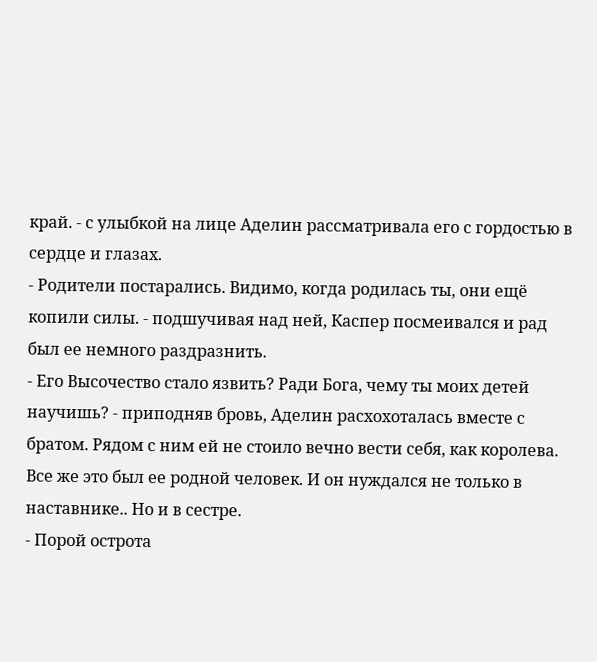край. - с улыбкой на лице Аделин рассматривала его с гордостью в сердце и глазах.
- Родители постарались. Видимо, когда родилась ты, они ещё копили силы. - подшучивая над ней, Каспер посмеивался и рад был ее немного раздразнить.
- Его Высочество стало язвить? Ради Бога, чему ты моих детей научишь? - приподняв бровь, Аделин расхохоталась вместе с братом. Рядом с ним ей не стоило вечно вести себя, как королева. Все же это был ее родной человек. И он нуждался не только в наставнике.. Но и в сестре.
- Порой острота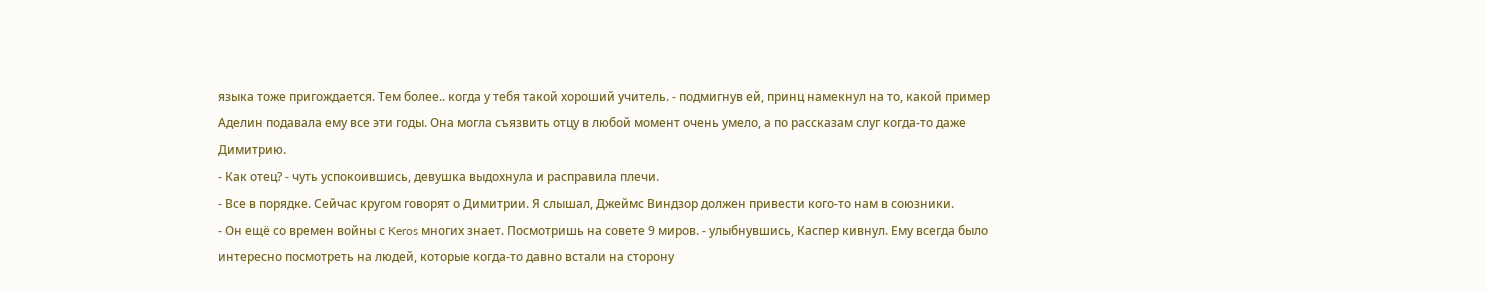языка тоже пригождается. Тем более.. когда у тебя такой хороший учитель. - подмигнув ей, принц намекнул на то, какой пример Аделин подавала ему все эти годы. Она могла съязвить отцу в любой момент очень умело, а по рассказам слуг когда-то даже Димитрию.
- Как отец? - чуть успокоившись, девушка выдохнула и расправила плечи.
- Все в порядке. Сейчас кругом говорят о Димитрии. Я слышал, Джеймс Виндзор должен привести кого-то нам в союзники.
- Он ещё со времен войны с Keros многих знает. Посмотришь на совете 9 миров. - улыбнувшись, Каспер кивнул. Ему всегда было интересно посмотреть на людей, которые когда-то давно встали на сторону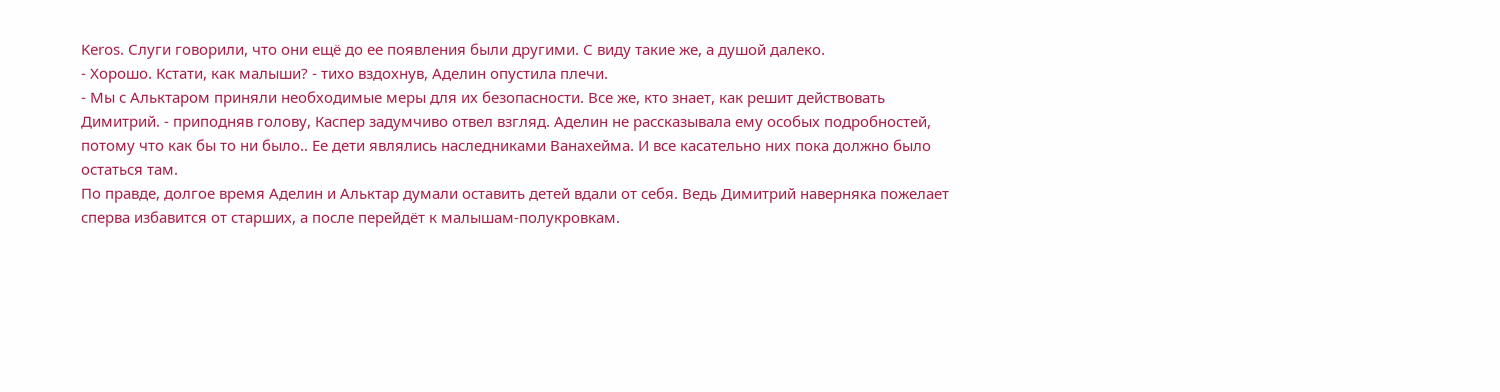Keros. Слуги говорили, что они ещё до ее появления были другими. С виду такие же, а душой далеко.
- Хорошо. Кстати, как малыши? - тихо вздохнув, Аделин опустила плечи.
- Мы с Альктаром приняли необходимые меры для их безопасности. Все же, кто знает, как решит действовать Димитрий. - приподняв голову, Каспер задумчиво отвел взгляд. Аделин не рассказывала ему особых подробностей, потому что как бы то ни было.. Ее дети являлись наследниками Ванахейма. И все касательно них пока должно было остаться там.
По правде, долгое время Аделин и Альктар думали оставить детей вдали от себя. Ведь Димитрий наверняка пожелает сперва избавится от старших, а после перейдёт к малышам-полукровкам.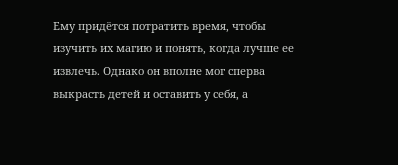Ему придётся потратить время, чтобы изучить их магию и понять, когда лучше ее извлечь. Однако он вполне мог сперва выкрасть детей и оставить у себя, а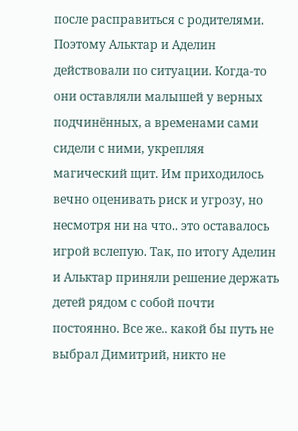после расправиться с родителями. Поэтому Альктар и Аделин действовали по ситуации. Когда-то они оставляли малышей у верных подчинённых, а временами сами сидели с ними, укрепляя магический щит. Им приходилось вечно оценивать риск и угрозу, но несмотря ни на что.. это оставалось игрой вслепую. Так, по итогу Аделин и Альктар приняли решение держать детей рядом с собой почти постоянно. Все же.. какой бы путь не выбрал Димитрий, никто не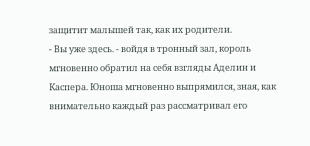защитит малышей так, как их родители.
- Вы уже здесь. - войдя в тронный зал, король мгновенно обратил на себя взгляды Аделин и Каспера. Юноша мгновенно выпрямился, зная, как внимательно каждый раз рассматривал его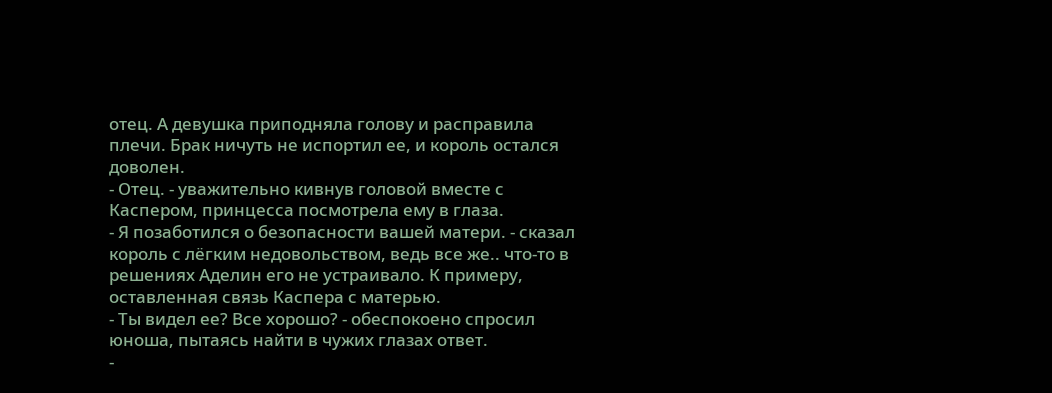отец. А девушка приподняла голову и расправила плечи. Брак ничуть не испортил ее, и король остался доволен.
- Отец. - уважительно кивнув головой вместе с Каспером, принцесса посмотрела ему в глаза.
- Я позаботился о безопасности вашей матери. - сказал король с лёгким недовольством, ведь все же.. что-то в решениях Аделин его не устраивало. К примеру, оставленная связь Каспера с матерью.
- Ты видел ее? Все хорошо? - обеспокоено спросил юноша, пытаясь найти в чужих глазах ответ.
-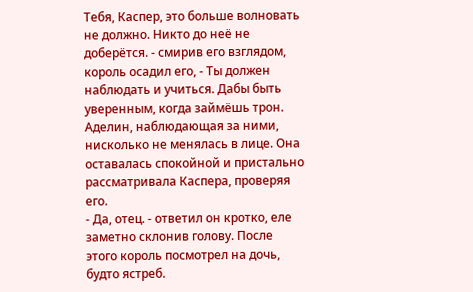Тебя, Каспер, это больше волновать не должно. Никто до неё не доберётся. - смирив его взглядом, король осадил его, - Ты должен наблюдать и учиться. Дабы быть уверенным, когда займёшь трон.
Аделин, наблюдающая за ними, нисколько не менялась в лице. Она оставалась спокойной и пристально рассматривала Каспера, проверяя его.
- Да, отец. - ответил он кротко, еле заметно склонив голову. После этого король посмотрел на дочь, будто ястреб.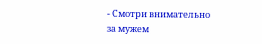- Смотри внимательно за мужем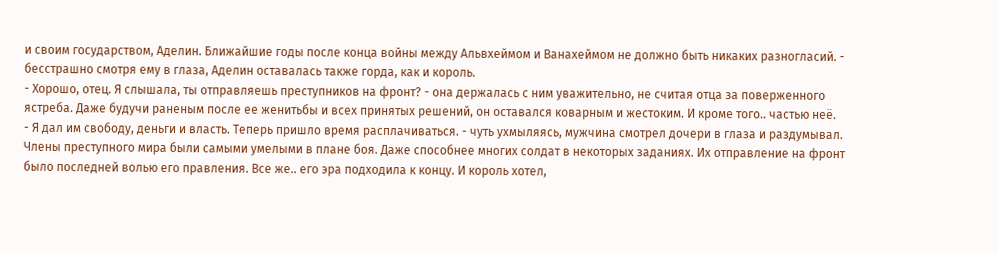и своим государством, Аделин. Ближайшие годы после конца войны между Альвхеймом и Ванахеймом не должно быть никаких разногласий. - бесстрашно смотря ему в глаза, Аделин оставалась также горда, как и король.
- Хорошо, отец. Я слышала, ты отправляешь преступников на фронт? - она держалась с ним уважительно, не считая отца за поверженного ястреба. Даже будучи раненым после ее женитьбы и всех принятых решений, он оставался коварным и жестоким. И кроме того.. частью неё.
- Я дал им свободу, деньги и власть. Теперь пришло время расплачиваться. - чуть ухмыляясь, мужчина смотрел дочери в глаза и раздумывал. Члены преступного мира были самыми умелыми в плане боя. Даже способнее многих солдат в некоторых заданиях. Их отправление на фронт было последней волью его правления. Все же.. его эра подходила к концу. И король хотел,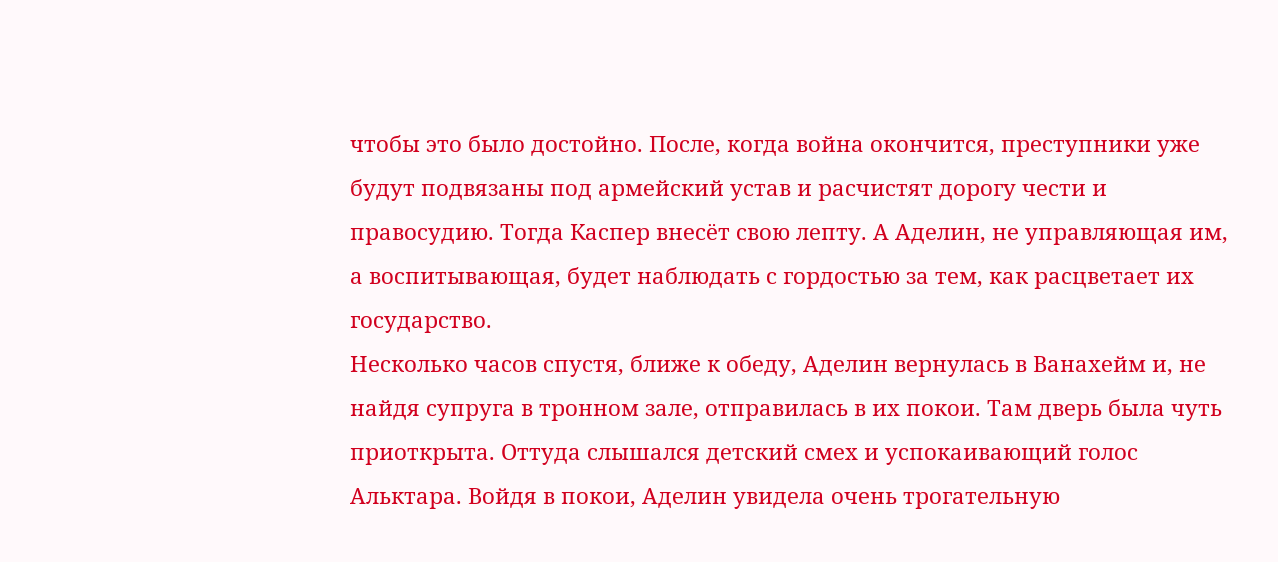чтобы это было достойно. После, когда война окончится, преступники уже будут подвязаны под армейский устав и расчистят дорогу чести и правосудию. Тогда Каспер внесёт свою лепту. А Аделин, не управляющая им, а воспитывающая, будет наблюдать с гордостью за тем, как расцветает их государство.
Несколько часов спустя, ближе к обеду, Аделин вернулась в Ванахейм и, не найдя супруга в тронном зале, отправилась в их покои. Там дверь была чуть приоткрыта. Оттуда слышался детский смех и успокаивающий голос Альктара. Войдя в покои, Аделин увидела очень трогательную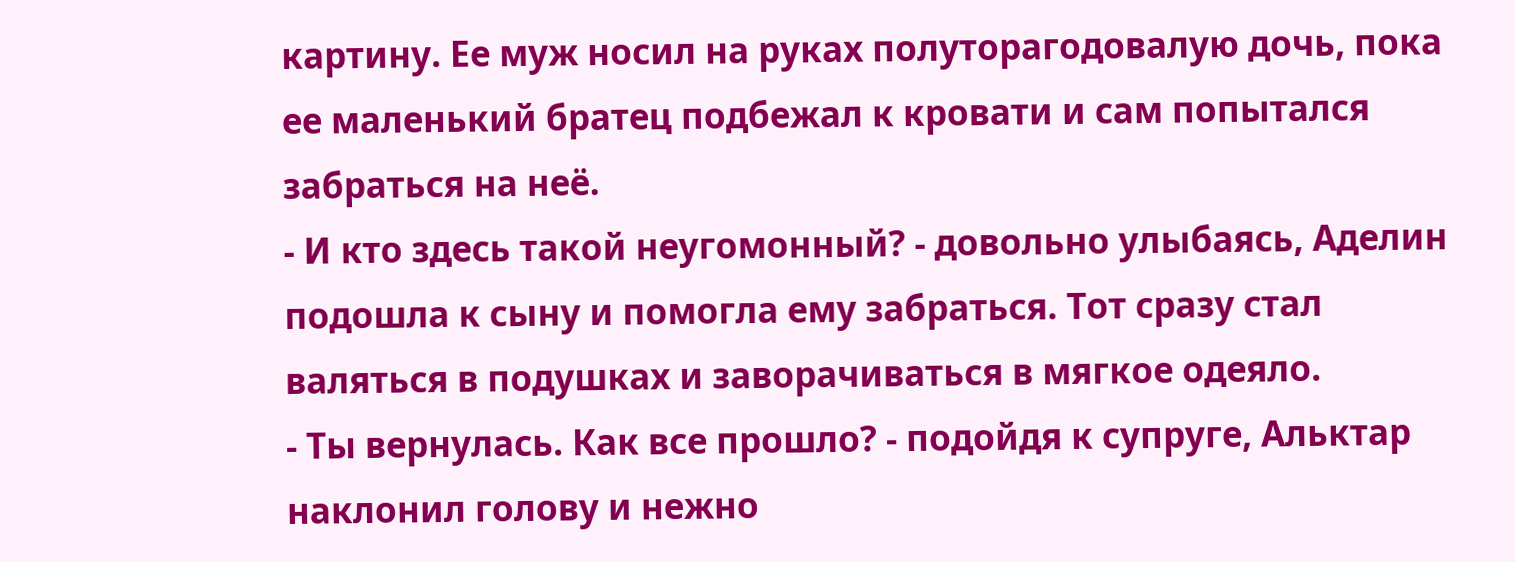картину. Ее муж носил на руках полуторагодовалую дочь, пока ее маленький братец подбежал к кровати и сам попытался забраться на неё.
- И кто здесь такой неугомонный? - довольно улыбаясь, Аделин подошла к сыну и помогла ему забраться. Тот сразу стал валяться в подушках и заворачиваться в мягкое одеяло.
- Ты вернулась. Как все прошло? - подойдя к супруге, Альктар наклонил голову и нежно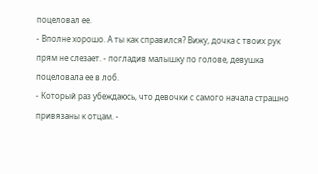поцеловал ее.
- Вполне хорошо. А ты как справился? Вижу, дочка с твоих рук прям не слезает. - погладив малышку по голове, девушка поцеловала ее в лоб.
- Который раз убеждаюсь, что девочки с самого начала страшно привязаны к отцам. -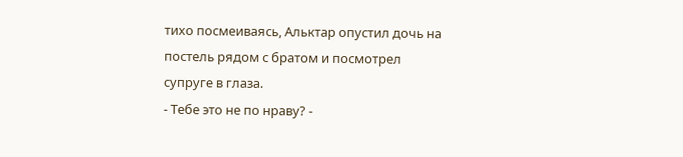тихо посмеиваясь, Альктар опустил дочь на постель рядом с братом и посмотрел супруге в глаза.
- Тебе это не по нраву? -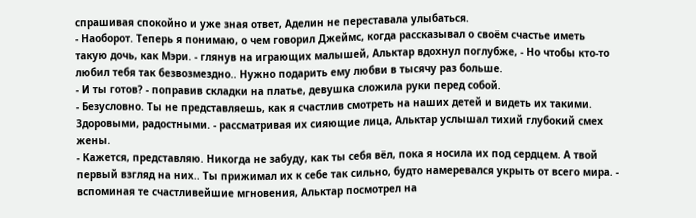спрашивая спокойно и уже зная ответ, Аделин не переставала улыбаться.
- Наоборот. Теперь я понимаю, о чем говорил Джеймс, когда рассказывал о своём счастье иметь такую дочь, как Мэри. - глянув на играющих малышей, Альктар вдохнул поглубже, - Но чтобы кто-то любил тебя так безвозмездно.. Нужно подарить ему любви в тысячу раз больше.
- И ты готов? - поправив складки на платье, девушка сложила руки перед собой.
- Безусловно. Ты не представляешь, как я счастлив смотреть на наших детей и видеть их такими. Здоровыми, радостными. - рассматривая их сияющие лица, Альктар услышал тихий глубокий смех жены.
- Кажется, представляю. Никогда не забуду, как ты себя вёл, пока я носила их под сердцем. А твой первый взгляд на них.. Ты прижимал их к себе так сильно, будто намеревался укрыть от всего мира. - вспоминая те счастливейшие мгновения, Альктар посмотрел на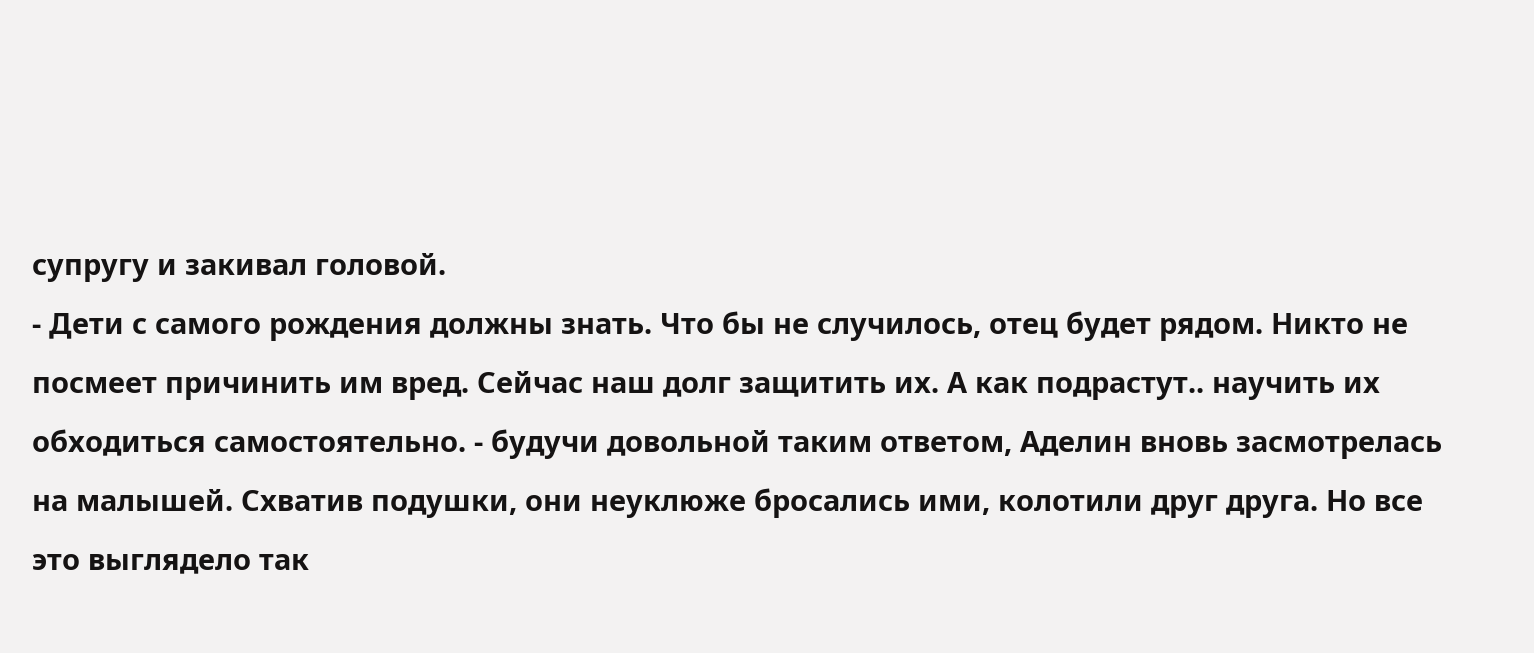супругу и закивал головой.
- Дети с самого рождения должны знать. Что бы не случилось, отец будет рядом. Никто не посмеет причинить им вред. Сейчас наш долг защитить их. А как подрастут.. научить их обходиться самостоятельно. - будучи довольной таким ответом, Аделин вновь засмотрелась на малышей. Схватив подушки, они неуклюже бросались ими, колотили друг друга. Но все это выглядело так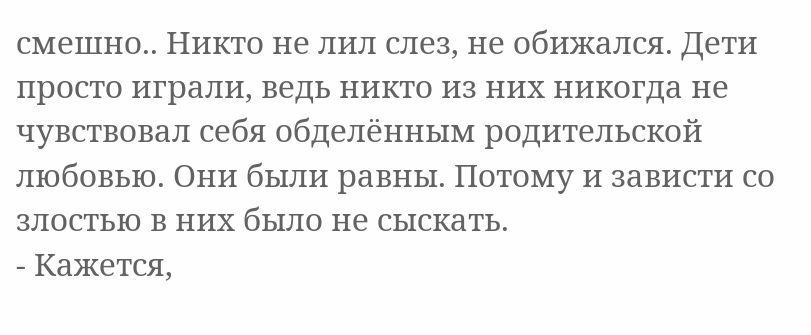смешно.. Никто не лил слез, не обижался. Дети просто играли, ведь никто из них никогда не чувствовал себя обделённым родительской любовью. Они были равны. Потому и зависти со злостью в них было не сыскать.
- Кажется,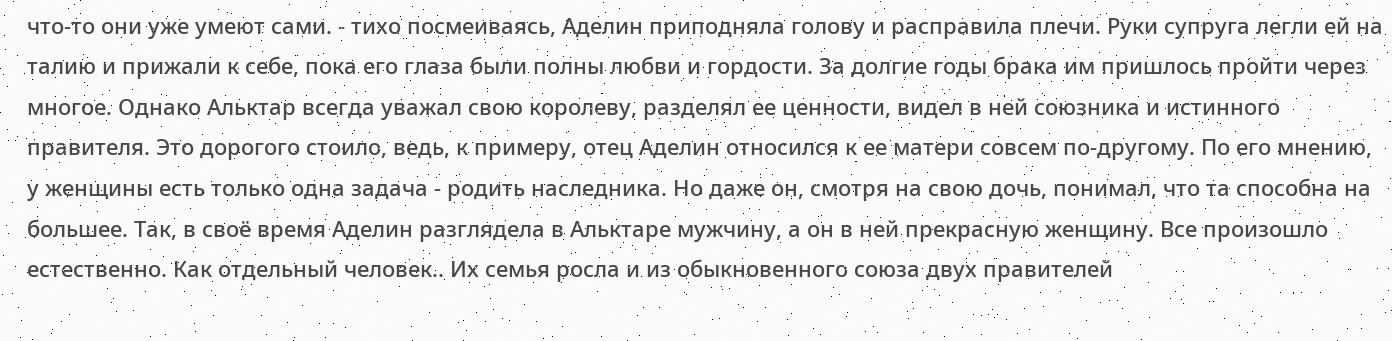что-то они уже умеют сами. - тихо посмеиваясь, Аделин приподняла голову и расправила плечи. Руки супруга легли ей на талию и прижали к себе, пока его глаза были полны любви и гордости. За долгие годы брака им пришлось пройти через многое. Однако Альктар всегда уважал свою королеву, разделял ее ценности, видел в ней союзника и истинного правителя. Это дорогого стоило, ведь, к примеру, отец Аделин относился к ее матери совсем по-другому. По его мнению, у женщины есть только одна задача - родить наследника. Но даже он, смотря на свою дочь, понимал, что та способна на большее. Так, в своё время Аделин разглядела в Альктаре мужчину, а он в ней прекрасную женщину. Все произошло естественно. Как отдельный человек.. Их семья росла и из обыкновенного союза двух правителей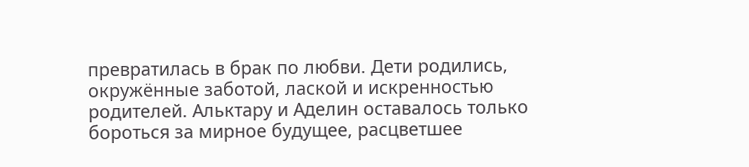превратилась в брак по любви. Дети родились, окружённые заботой, лаской и искренностью родителей. Альктару и Аделин оставалось только бороться за мирное будущее, расцветшее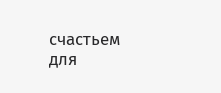счастьем для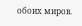обоих миров.